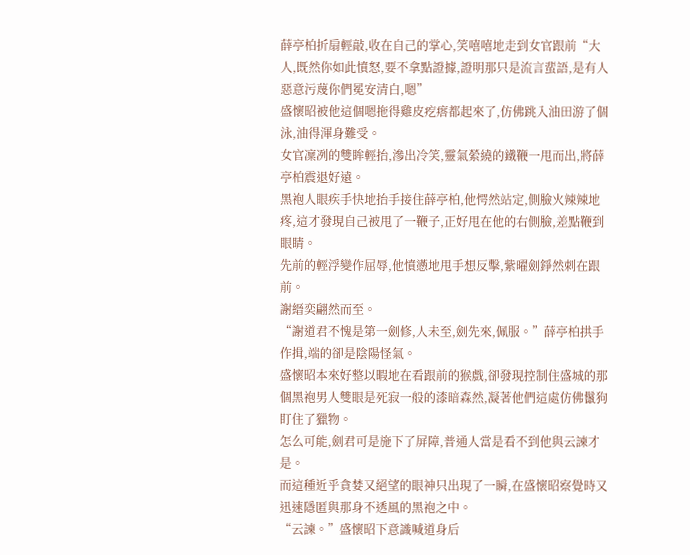薛亭柏折扇輕敲,收在自己的掌心,笑嘻嘻地走到女官跟前“大人,既然你如此憤怒,要不拿點證據,證明那只是流言蜚語,是有人惡意污蔑你們冕安清白,嗯”
盛懷昭被他這個嗯拖得雞皮疙瘩都起來了,仿佛跳入油田游了個泳,油得渾身難受。
女官凜冽的雙眸輕抬,滲出冷笑,靈氣縈繞的鐵鞭一甩而出,將薛亭柏震退好遠。
黑袍人眼疾手快地抬手接住薛亭柏,他愕然站定,側臉火辣辣地疼,這才發現自己被甩了一鞭子,正好甩在他的右側臉,差點鞭到眼睛。
先前的輕浮變作屈辱,他憤懣地甩手想反擊,紫曜劍錚然刺在跟前。
謝縉奕翩然而至。
“謝道君不愧是第一劍修,人未至,劍先來,佩服。”薛亭柏拱手作揖,端的卻是陰陽怪氣。
盛懷昭本來好整以暇地在看跟前的猴戲,卻發現控制住盛城的那個黑袍男人雙眼是死寂一般的漆暗森然,凝著他們這處仿佛鬣狗盯住了獵物。
怎么可能,劍君可是施下了屏障,普通人當是看不到他與云諫才是。
而這種近乎貪婪又絕望的眼神只出現了一瞬,在盛懷昭察覺時又迅速隱匿與那身不透風的黑袍之中。
“云諫。”盛懷昭下意識喊道身后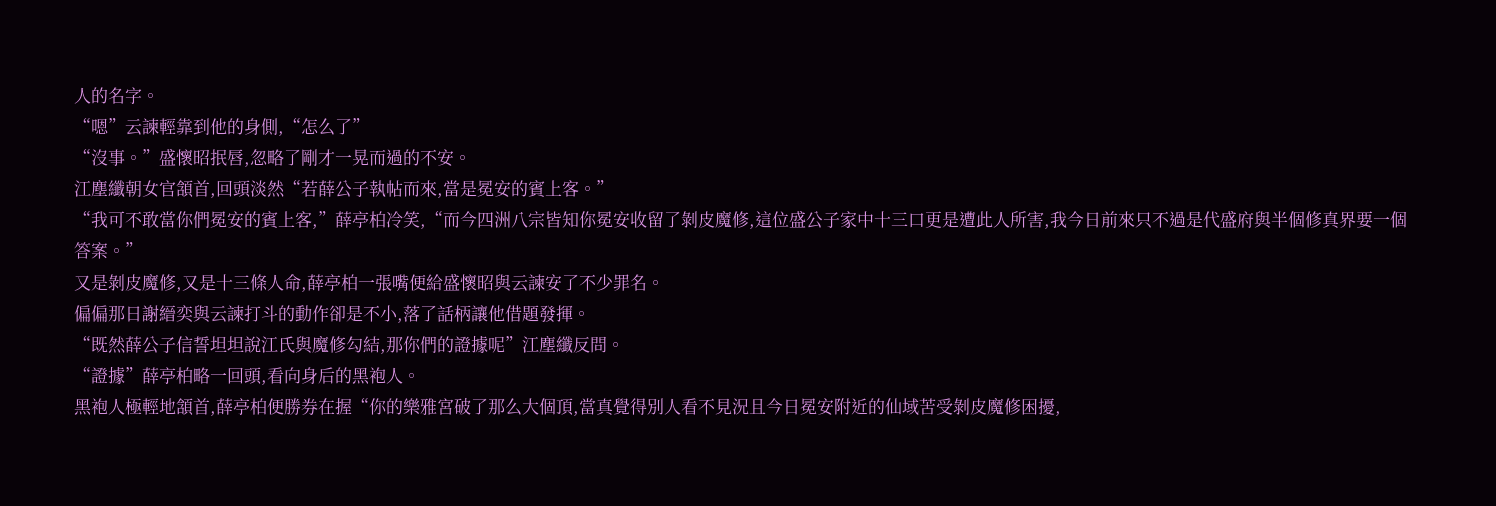人的名字。
“嗯”云諫輕靠到他的身側,“怎么了”
“沒事。”盛懷昭抿唇,忽略了剛才一晃而過的不安。
江塵纖朝女官頷首,回頭淡然“若薛公子執帖而來,當是冕安的賓上客。”
“我可不敢當你們冕安的賓上客,”薛亭柏冷笑,“而今四洲八宗皆知你冕安收留了剝皮魔修,這位盛公子家中十三口更是遭此人所害,我今日前來只不過是代盛府與半個修真界要一個答案。”
又是剝皮魔修,又是十三條人命,薛亭柏一張嘴便給盛懷昭與云諫安了不少罪名。
偏偏那日謝縉奕與云諫打斗的動作卻是不小,落了話柄讓他借題發揮。
“既然薛公子信誓坦坦說江氏與魔修勾結,那你們的證據呢”江塵纖反問。
“證據”薛亭柏略一回頭,看向身后的黑袍人。
黑袍人極輕地頷首,薛亭柏便勝券在握“你的樂雅宮破了那么大個頂,當真覺得別人看不見況且今日冕安附近的仙域苦受剝皮魔修困擾,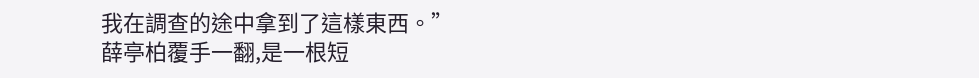我在調查的途中拿到了這樣東西。”
薛亭柏覆手一翻,是一根短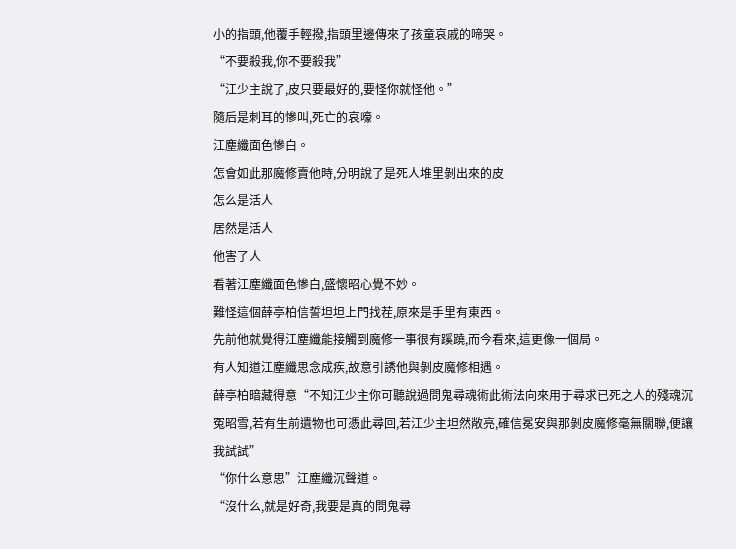小的指頭,他覆手輕撥,指頭里邊傳來了孩童哀戚的啼哭。
“不要殺我,你不要殺我”
“江少主說了,皮只要最好的,要怪你就怪他。”
隨后是刺耳的慘叫,死亡的哀嚎。
江塵纖面色慘白。
怎會如此那魔修賣他時,分明說了是死人堆里剝出來的皮
怎么是活人
居然是活人
他害了人
看著江塵纖面色慘白,盛懷昭心覺不妙。
難怪這個薛亭柏信誓坦坦上門找茬,原來是手里有東西。
先前他就覺得江塵纖能接觸到魔修一事很有蹊蹺,而今看來,這更像一個局。
有人知道江塵纖思念成疾,故意引誘他與剝皮魔修相遇。
薛亭柏暗藏得意“不知江少主你可聽說過問鬼尋魂術此術法向來用于尋求已死之人的殘魂沉冤昭雪,若有生前遺物也可憑此尋回,若江少主坦然敞亮,確信冕安與那剝皮魔修毫無關聯,便讓我試試”
“你什么意思”江塵纖沉聲道。
“沒什么,就是好奇,我要是真的問鬼尋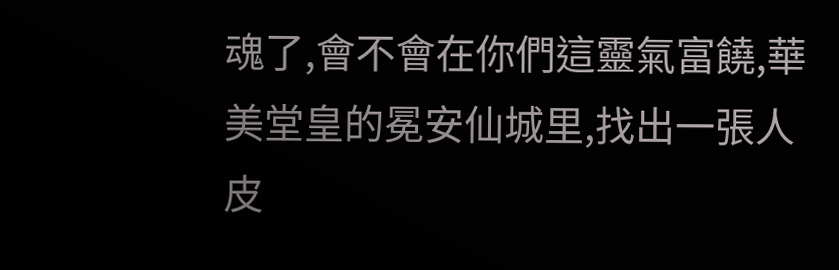魂了,會不會在你們這靈氣富饒,華美堂皇的冕安仙城里,找出一張人皮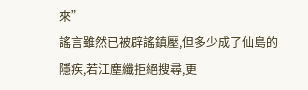來”
謠言雖然已被辟謠鎮壓,但多少成了仙島的隱疾,若江塵纖拒絕搜尋,更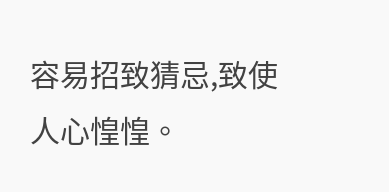容易招致猜忌,致使人心惶惶。